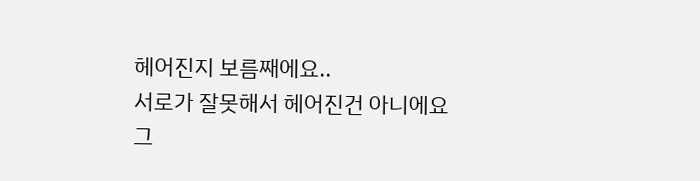헤어진지 보름째에요..
서로가 잘못해서 헤어진건 아니에요
그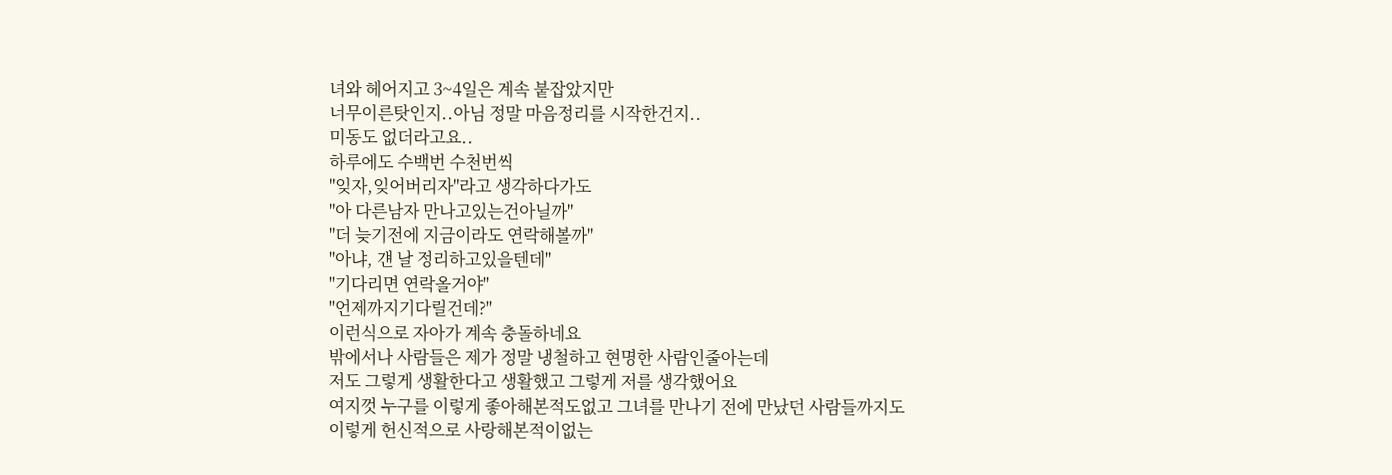녀와 헤어지고 3~4일은 계속 붙잡았지만
너무이른탓인지..아님 정말 마음정리를 시작한건지..
미동도 없더라고요..
하루에도 수백번 수천번씩
"잊자,잊어버리자"라고 생각하다가도
"아 다른남자 만나고있는건아닐까"
"더 늦기전에 지금이라도 연락해볼까"
"아냐, 걘 날 정리하고있을텐데"
"기다리면 연락올거야"
"언제까지기다릴건데?"
이런식으로 자아가 계속 충돌하네요
밖에서나 사람들은 제가 정말 냉철하고 현명한 사람인줄아는데
저도 그렇게 생활한다고 생활했고 그렇게 저를 생각했어요
여지껏 누구를 이렇게 좋아해본적도없고 그녀를 만나기 전에 만났던 사람들까지도
이렇게 헌신적으로 사랑해본적이없는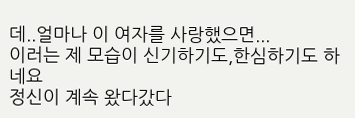데..얼마나 이 여자를 사랑했으면...
이러는 제 모습이 신기하기도,한심하기도 하네요
정신이 계속 왔다갔다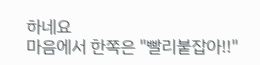하네요
마음에서 한쪽은 "빨리붙잡아!!"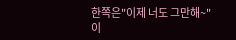한쪽은"이제 너도 그만해~"
이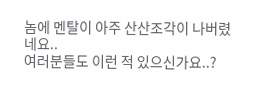놈에 멘탈이 아주 산산조각이 나버렸네요..
여러분들도 이런 적 있으신가요..?